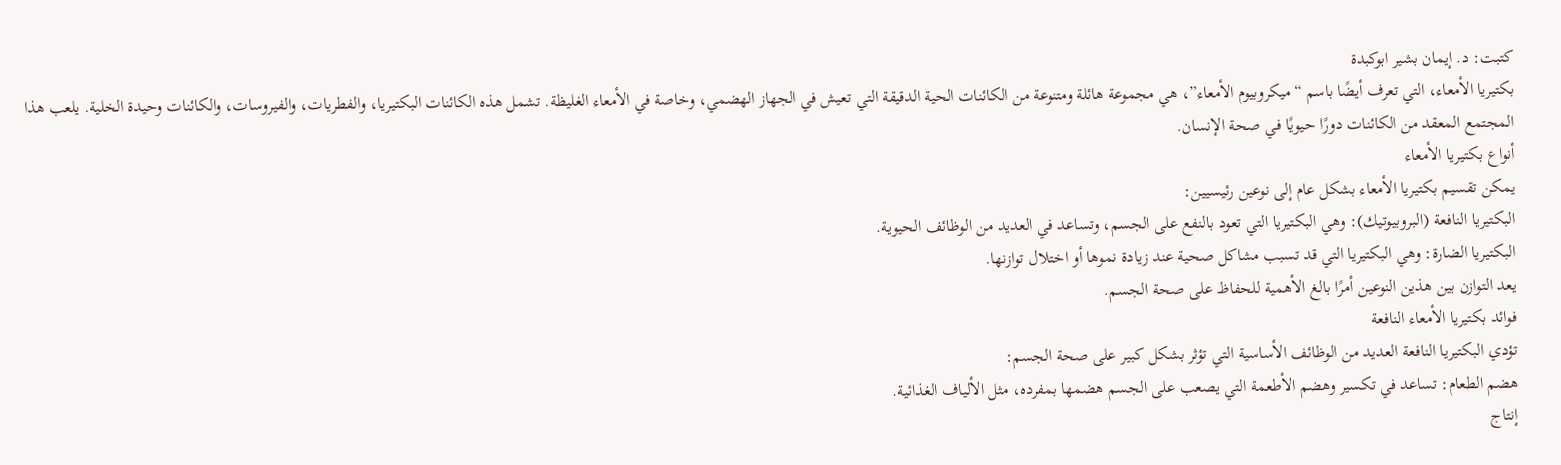كتبت: د. إيمان بشير ابوكبدة
بكتيريا الأمعاء، التي تعرف أيضًا باسم “ميكروبيوم الأمعاء”، هي مجموعة هائلة ومتنوعة من الكائنات الحية الدقيقة التي تعيش في الجهاز الهضمي، وخاصة في الأمعاء الغليظة. تشمل هذه الكائنات البكتيريا، والفطريات، والفيروسات، والكائنات وحيدة الخلية. يلعب هذا المجتمع المعقد من الكائنات دورًا حيويًا في صحة الإنسان.
أنواع بكتيريا الأمعاء
يمكن تقسيم بكتيريا الأمعاء بشكل عام إلى نوعين رئيسيين:
البكتيريا النافعة (البروبيوتيك): وهي البكتيريا التي تعود بالنفع على الجسم، وتساعد في العديد من الوظائف الحيوية.
البكتيريا الضارة: وهي البكتيريا التي قد تسبب مشاكل صحية عند زيادة نموها أو اختلال توازنها.
يعد التوازن بين هذين النوعين أمرًا بالغ الأهمية للحفاظ على صحة الجسم.
فوائد بكتيريا الأمعاء النافعة
تؤدي البكتيريا النافعة العديد من الوظائف الأساسية التي تؤثر بشكل كبير على صحة الجسم:
هضم الطعام: تساعد في تكسير وهضم الأطعمة التي يصعب على الجسم هضمها بمفرده، مثل الألياف الغذائية.
إنتاج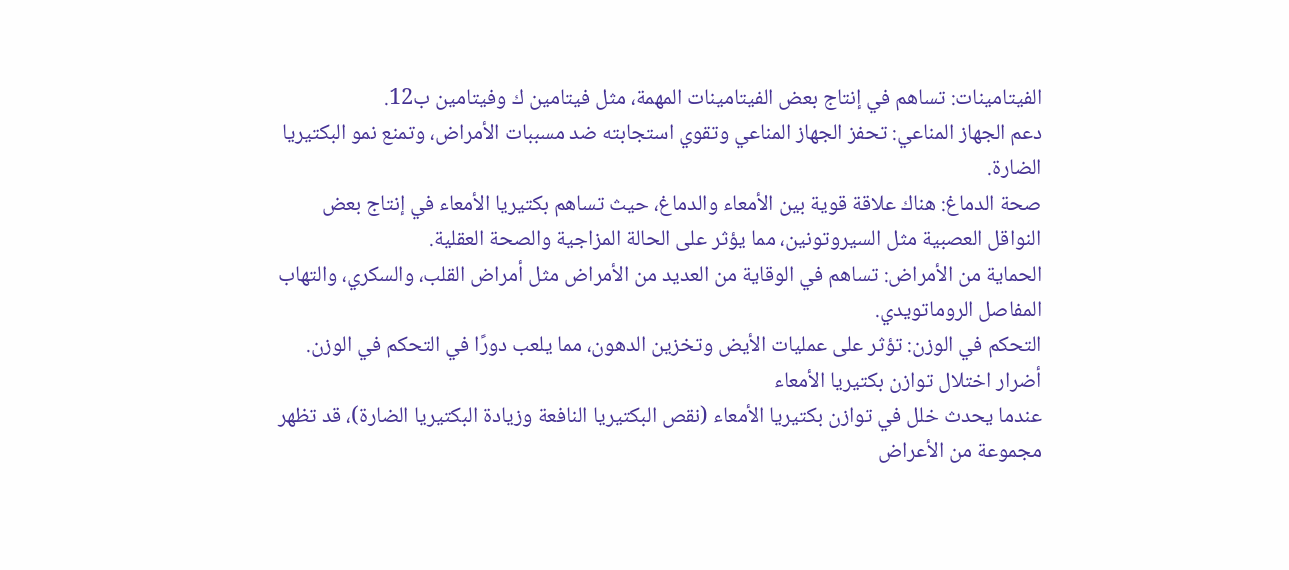الفيتامينات: تساهم في إنتاج بعض الفيتامينات المهمة، مثل فيتامين ك وفيتامين ب12.
دعم الجهاز المناعي: تحفز الجهاز المناعي وتقوي استجابته ضد مسببات الأمراض، وتمنع نمو البكتيريا الضارة.
صحة الدماغ: هناك علاقة قوية بين الأمعاء والدماغ، حيث تساهم بكتيريا الأمعاء في إنتاج بعض النواقل العصبية مثل السيروتونين، مما يؤثر على الحالة المزاجية والصحة العقلية.
الحماية من الأمراض: تساهم في الوقاية من العديد من الأمراض مثل أمراض القلب، والسكري، والتهاب المفاصل الروماتويدي.
التحكم في الوزن: تؤثر على عمليات الأيض وتخزين الدهون، مما يلعب دورًا في التحكم في الوزن.
أضرار اختلال توازن بكتيريا الأمعاء
عندما يحدث خلل في توازن بكتيريا الأمعاء (نقص البكتيريا النافعة وزيادة البكتيريا الضارة)، قد تظهر مجموعة من الأعراض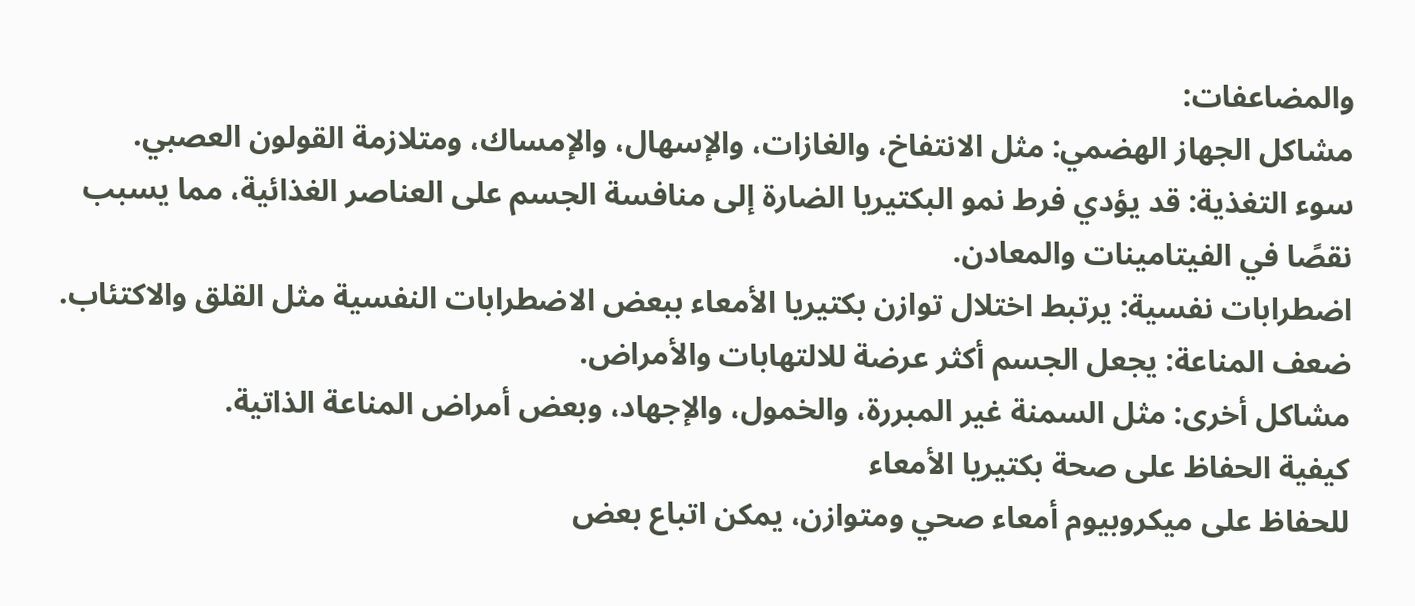والمضاعفات:
مشاكل الجهاز الهضمي: مثل الانتفاخ، والغازات، والإسهال، والإمساك، ومتلازمة القولون العصبي.
سوء التغذية: قد يؤدي فرط نمو البكتيريا الضارة إلى منافسة الجسم على العناصر الغذائية، مما يسبب نقصًا في الفيتامينات والمعادن.
اضطرابات نفسية: يرتبط اختلال توازن بكتيريا الأمعاء ببعض الاضطرابات النفسية مثل القلق والاكتئاب.
ضعف المناعة: يجعل الجسم أكثر عرضة للالتهابات والأمراض.
مشاكل أخرى: مثل السمنة غير المبررة، والخمول، والإجهاد، وبعض أمراض المناعة الذاتية.
كيفية الحفاظ على صحة بكتيريا الأمعاء
للحفاظ على ميكروبيوم أمعاء صحي ومتوازن، يمكن اتباع بعض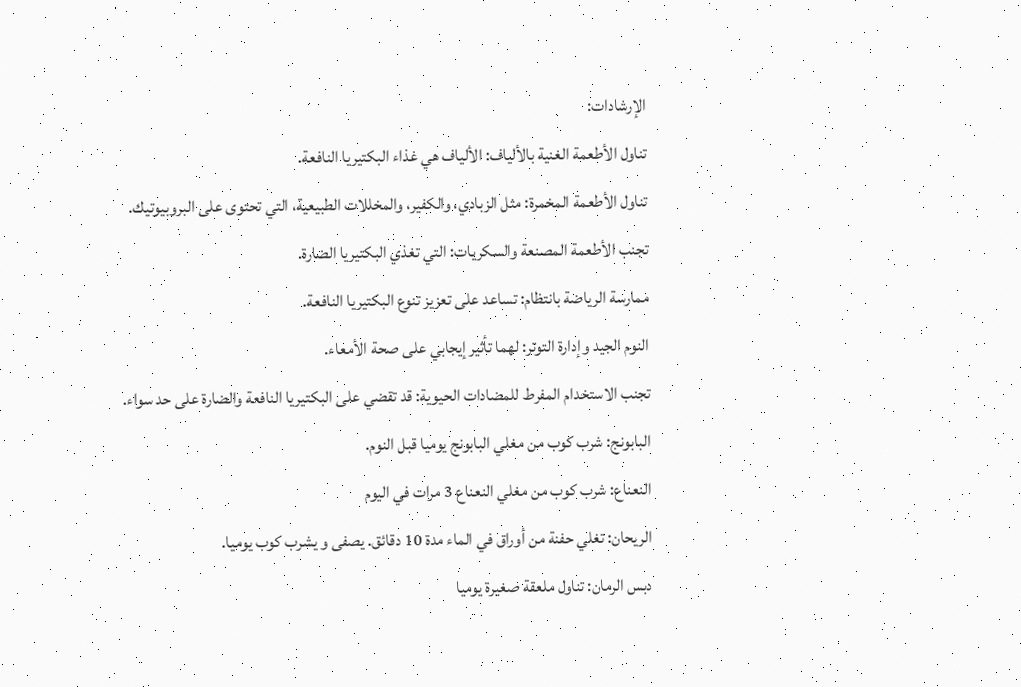الإرشادات:
تناول الأطعمة الغنية بالألياف: الألياف هي غذاء البكتيريا النافعة.
تناول الأطعمة المخمرة: مثل الزبادي، والكفير، والمخللات الطبيعية، التي تحتوى على البروبيوتيك.
تجنب الأطعمة المصنعة والسكريات: التي تغذي البكتيريا الضارة.
ممارسة الرياضة بانتظام: تساعد على تعزيز تنوع البكتيريا النافعة.
النوم الجيد وإدارة التوتر: لهما تأثير إيجابي على صحة الأمعاء.
تجنب الاستخدام المفرط للمضادات الحيوية: قد تقضي على البكتيريا النافعة والضارة على حد سواء.
البابونج: شرب كوب من مغلي البابونج يوميا قبل النوم.
النعناع: شرب كوب من مغلي النعناع 3 مرات في اليوم
الريحان: تغلي حفنة من أوراق في الماء مدة 10 دقائق. يصفى و يشرب كوب يوميا.
دبس الرمان: تناول ملعقة صغيرة يوميا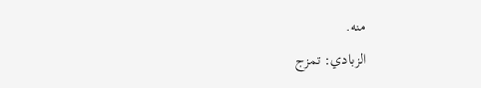منه.
الزبادي: تمزج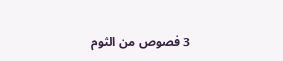3 فصوص من الثوم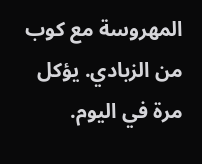المهروسة مع كوب من الزبادي. يؤكل مرة في اليوم.